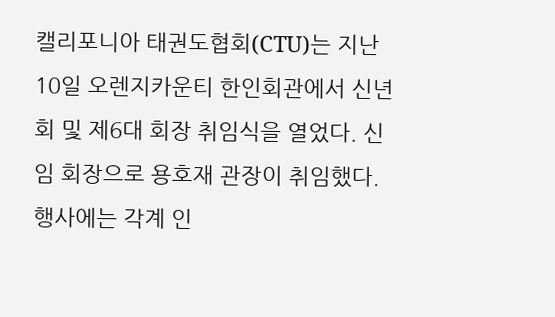캘리포니아 태권도협회(CTU)는 지난 10일 오렌지카운티 한인회관에서 신년회 및 제6대 회장 취임식을 열었다. 신임 회장으로 용호재 관장이 취임했다. 행사에는 각계 인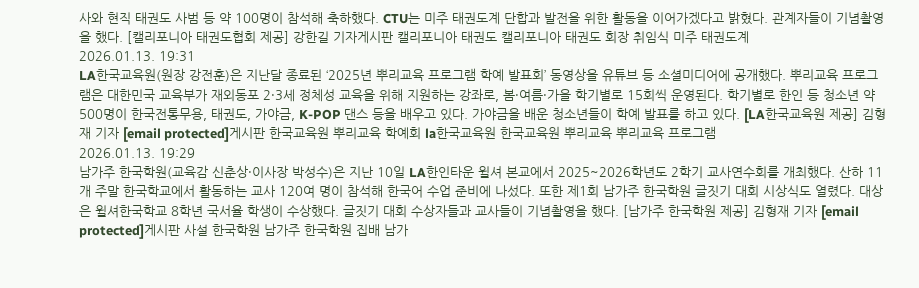사와 현직 태권도 사범 등 약 100명이 참석해 축하했다. CTU는 미주 태권도계 단합과 발전을 위한 활동을 이어가겠다고 밝혔다. 관계자들이 기념촬영을 했다. [캘리포니아 태권도협회 제공] 강한길 기자게시판 캘리포니아 태권도 캘리포니아 태권도 회장 취임식 미주 태권도계
2026.01.13. 19:31
LA한국교육원(원장 강전훈)은 지난달 종료된 ‘2025년 뿌리교육 프로그램 학예 발표회’ 동영상을 유튜브 등 소셜미디어에 공개했다. 뿌리교육 프로그램은 대한민국 교육부가 재외동포 2·3세 정체성 교육을 위해 지원하는 강좌로, 봄·여름·가을 학기별로 15회씩 운영된다. 학기별로 한인 등 청소년 약 500명이 한국전통무용, 태권도, 가야금, K-POP 댄스 등을 배우고 있다. 가야금을 배운 청소년들이 학예 발표를 하고 있다. [LA한국교육원 제공] 김형재 기자 [email protected]게시판 한국교육원 뿌리교육 학예회 la한국교육원 한국교육원 뿌리교육 뿌리교육 프로그램
2026.01.13. 19:29
남가주 한국학원(교육감 신춘상·이사장 박성수)은 지난 10일 LA한인타운 윌셔 본교에서 2025~2026학년도 2학기 교사연수회를 개최했다. 산하 11개 주말 한국학교에서 활동하는 교사 120여 명이 참석해 한국어 수업 준비에 나섰다. 또한 제1회 남가주 한국학원 글짓기 대회 시상식도 열렸다. 대상은 윌셔한국학교 8학년 국서율 학생이 수상했다. 글짓기 대회 수상자들과 교사들이 기념촬영을 했다. [남가주 한국학원 제공] 김형재 기자 [email protected]게시판 사설 한국학원 남가주 한국학원 집배 남가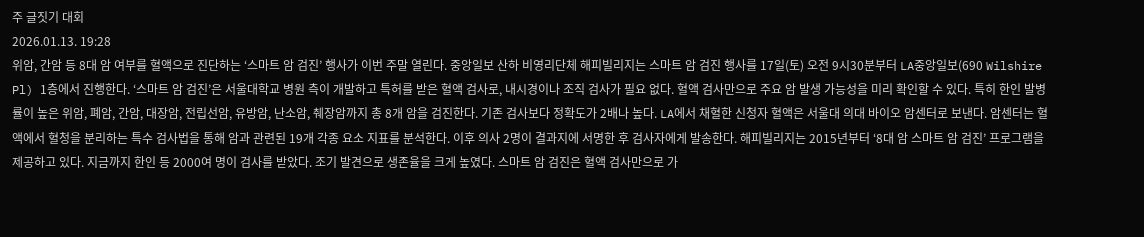주 글짓기 대회
2026.01.13. 19:28
위암, 간암 등 8대 암 여부를 혈액으로 진단하는 ‘스마트 암 검진’ 행사가 이번 주말 열린다. 중앙일보 산하 비영리단체 해피빌리지는 스마트 암 검진 행사를 17일(토) 오전 9시30분부터 LA중앙일보(690 Wilshire Pl) 1층에서 진행한다. ‘스마트 암 검진’은 서울대학교 병원 측이 개발하고 특허를 받은 혈액 검사로, 내시경이나 조직 검사가 필요 없다. 혈액 검사만으로 주요 암 발생 가능성을 미리 확인할 수 있다. 특히 한인 발병률이 높은 위암, 폐암, 간암, 대장암, 전립선암, 유방암, 난소암, 췌장암까지 총 8개 암을 검진한다. 기존 검사보다 정확도가 2배나 높다. LA에서 채혈한 신청자 혈액은 서울대 의대 바이오 암센터로 보낸다. 암센터는 혈액에서 혈청을 분리하는 특수 검사법을 통해 암과 관련된 19개 각종 요소 지표를 분석한다. 이후 의사 2명이 결과지에 서명한 후 검사자에게 발송한다. 해피빌리지는 2015년부터 ‘8대 암 스마트 암 검진’ 프로그램을 제공하고 있다. 지금까지 한인 등 2000여 명이 검사를 받았다. 조기 발견으로 생존율을 크게 높였다. 스마트 암 검진은 혈액 검사만으로 가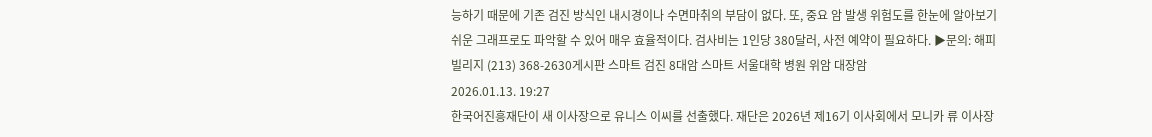능하기 때문에 기존 검진 방식인 내시경이나 수면마취의 부담이 없다. 또, 중요 암 발생 위험도를 한눈에 알아보기 쉬운 그래프로도 파악할 수 있어 매우 효율적이다. 검사비는 1인당 380달러, 사전 예약이 필요하다. ▶문의: 해피빌리지 (213) 368-2630게시판 스마트 검진 8대암 스마트 서울대학 병원 위암 대장암
2026.01.13. 19:27
한국어진흥재단이 새 이사장으로 유니스 이씨를 선출했다. 재단은 2026년 제16기 이사회에서 모니카 류 이사장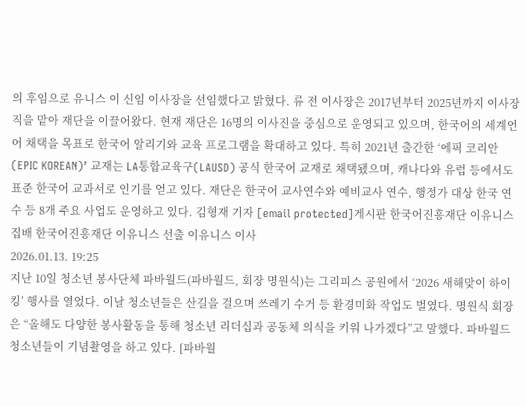의 후임으로 유니스 이 신임 이사장을 선임했다고 밝혔다. 류 전 이사장은 2017년부터 2025년까지 이사장직을 맡아 재단을 이끌어왔다. 현재 재단은 16명의 이사진을 중심으로 운영되고 있으며, 한국어의 세계언어 채택을 목표로 한국어 알리기와 교육 프로그램을 확대하고 있다. 특히 2021년 출간한 ‘에픽 코리안(EPIC KOREAN)’ 교재는 LA통합교육구(LAUSD) 공식 한국어 교재로 채택됐으며, 캐나다와 유럽 등에서도 표준 한국어 교과서로 인기를 얻고 있다. 재단은 한국어 교사연수와 예비교사 연수, 행정가 대상 한국 연수 등 8개 주요 사업도 운영하고 있다. 김형재 기자 [email protected]게시판 한국어진흥재단 이유니스 집배 한국어진흥재단 이유니스 선출 이유니스 이사
2026.01.13. 19:25
지난 10일 청소년 봉사단체 파바월드(파바월드, 회장 명원식)는 그리피스 공원에서 ‘2026 새해맞이 하이킹’ 행사를 열었다. 이날 청소년들은 산길을 걸으며 쓰레기 수거 등 환경미화 작업도 벌였다. 명원식 회장은 “올해도 다양한 봉사활동을 통해 청소년 리더십과 공동체 의식을 키워 나가겠다”고 말했다. 파바월드 청소년들이 기념촬영을 하고 있다. [파바월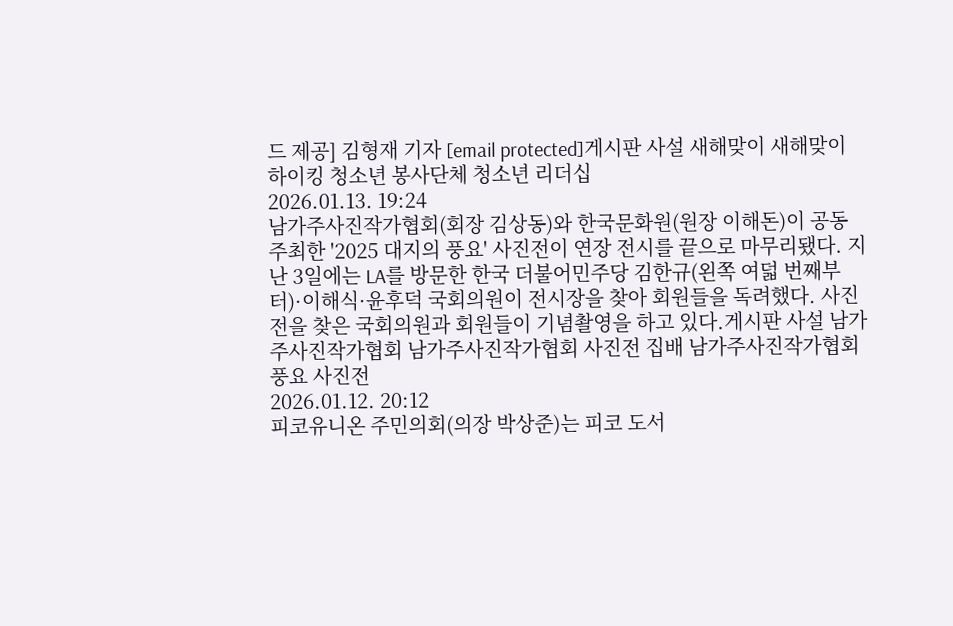드 제공] 김형재 기자 [email protected]게시판 사설 새해맞이 새해맞이 하이킹 청소년 봉사단체 청소년 리더십
2026.01.13. 19:24
남가주사진작가협회(회장 김상동)와 한국문화원(원장 이해돈)이 공동 주최한 '2025 대지의 풍요' 사진전이 연장 전시를 끝으로 마무리됐다. 지난 3일에는 LA를 방문한 한국 더불어민주당 김한규(왼쪽 여덟 번째부터)·이해식·윤후덕 국회의원이 전시장을 찾아 회원들을 독려했다. 사진전을 찾은 국회의원과 회원들이 기념촬영을 하고 있다.게시판 사설 남가주사진작가협회 남가주사진작가협회 사진전 집배 남가주사진작가협회 풍요 사진전
2026.01.12. 20:12
피코유니온 주민의회(의장 박상준)는 피코 도서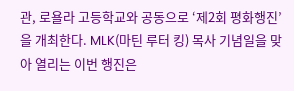관, 로욜라 고등학교와 공동으로 ‘제2회 평화행진’을 개최한다. MLK(마틴 루터 킹) 목사 기념일을 맞아 열리는 이번 행진은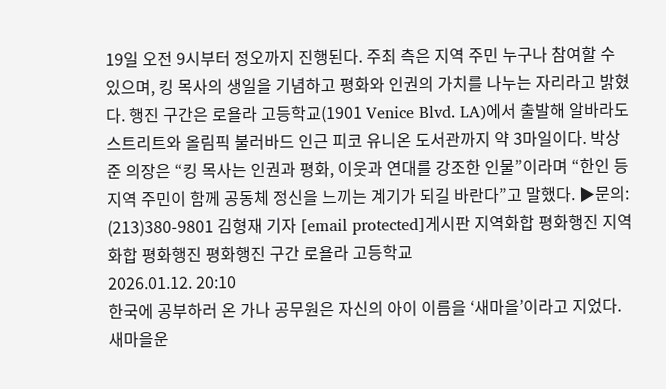19일 오전 9시부터 정오까지 진행된다. 주최 측은 지역 주민 누구나 참여할 수 있으며, 킹 목사의 생일을 기념하고 평화와 인권의 가치를 나누는 자리라고 밝혔다. 행진 구간은 로욜라 고등학교(1901 Venice Blvd. LA)에서 출발해 알바라도 스트리트와 올림픽 불러바드 인근 피코 유니온 도서관까지 약 3마일이다. 박상준 의장은 “킹 목사는 인권과 평화, 이웃과 연대를 강조한 인물”이라며 “한인 등 지역 주민이 함께 공동체 정신을 느끼는 계기가 되길 바란다”고 말했다. ▶문의: (213)380-9801 김형재 기자 [email protected]게시판 지역화합 평화행진 지역화합 평화행진 평화행진 구간 로욜라 고등학교
2026.01.12. 20:10
한국에 공부하러 온 가나 공무원은 자신의 아이 이름을 ‘새마을’이라고 지었다. 새마을운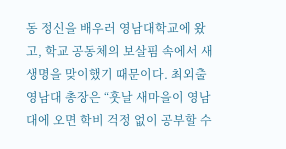동 정신을 배우러 영남대학교에 왔고, 학교 공동체의 보살핌 속에서 새 생명을 맞이했기 때문이다. 최외출 영남대 총장은 “훗날 새마을이 영남대에 오면 학비 걱정 없이 공부할 수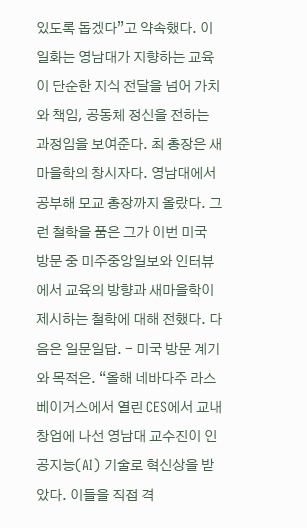있도록 돕겠다”고 약속했다. 이 일화는 영남대가 지향하는 교육이 단순한 지식 전달을 넘어 가치와 책임, 공동체 정신을 전하는 과정임을 보여준다. 최 총장은 새마을학의 창시자다. 영남대에서 공부해 모교 총장까지 올랐다. 그런 철학을 품은 그가 이번 미국 방문 중 미주중앙일보와 인터뷰에서 교육의 방향과 새마을학이 제시하는 철학에 대해 전했다. 다음은 일문일답. - 미국 방문 계기와 목적은. “올해 네바다주 라스베이거스에서 열린 CES에서 교내 창업에 나선 영남대 교수진이 인공지능(AI) 기술로 혁신상을 받았다. 이들을 직접 격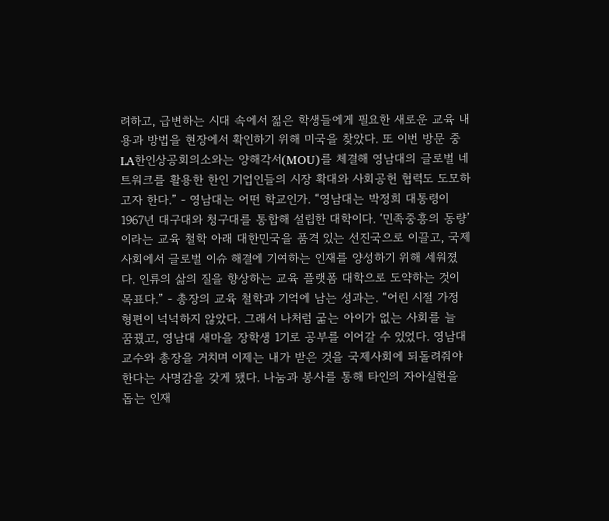려하고, 급변하는 시대 속에서 젊은 학생들에게 필요한 새로운 교육 내용과 방법을 현장에서 확인하기 위해 미국을 찾았다. 또 이번 방문 중 LA한인상공회의소와는 양해각서(MOU)를 체결해 영남대의 글로벌 네트워크를 활용한 한인 기업인들의 시장 확대와 사회공헌 협력도 도모하고자 한다.” - 영남대는 어떤 학교인가. “영남대는 박정희 대통령이 1967년 대구대와 청구대를 통합해 설립한 대학이다. ‘민족중흥의 동량’이라는 교육 철학 아래 대한민국을 품격 있는 선진국으로 이끌고, 국제사회에서 글로벌 이슈 해결에 기여하는 인재를 양성하기 위해 세워졌다. 인류의 삶의 질을 향상하는 교육 플랫폼 대학으로 도약하는 것이 목표다.” - 총장의 교육 철학과 기억에 남는 성과는. “어린 시절 가정 형편이 넉넉하지 않았다. 그래서 나처럼 굶는 아이가 없는 사회를 늘 꿈꿨고, 영남대 새마을 장학생 1기로 공부를 이어갈 수 있었다. 영남대 교수와 총장을 거치며 이제는 내가 받은 것을 국제사회에 되돌려줘야 한다는 사명감을 갖게 됐다. 나눔과 봉사를 통해 타인의 자아실현을 돕는 인재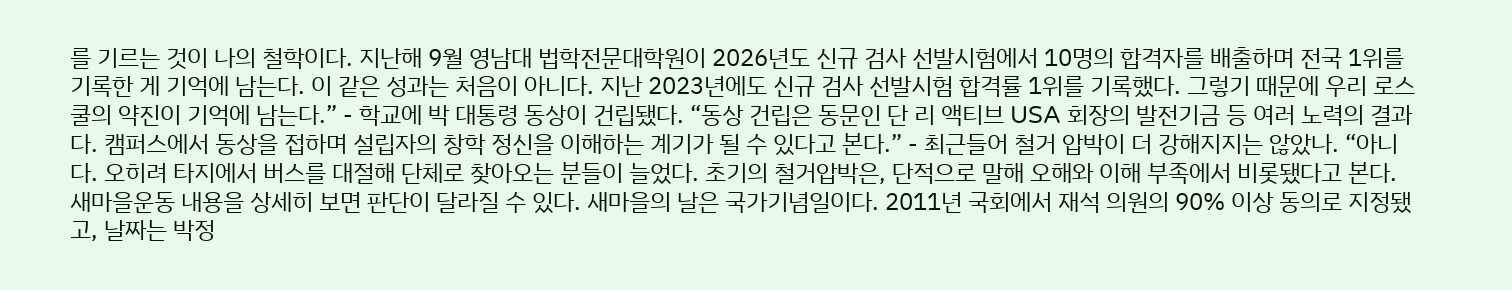를 기르는 것이 나의 철학이다. 지난해 9월 영남대 법학전문대학원이 2026년도 신규 검사 선발시험에서 10명의 합격자를 배출하며 전국 1위를 기록한 게 기억에 남는다. 이 같은 성과는 처음이 아니다. 지난 2023년에도 신규 검사 선발시험 합격률 1위를 기록했다. 그렇기 때문에 우리 로스쿨의 약진이 기억에 남는다.” - 학교에 박 대통령 동상이 건립됐다. “동상 건립은 동문인 단 리 액티브 USA 회장의 발전기금 등 여러 노력의 결과다. 캠퍼스에서 동상을 접하며 설립자의 창학 정신을 이해하는 계기가 될 수 있다고 본다.” - 최근들어 철거 압박이 더 강해지지는 않았나. “아니다. 오히려 타지에서 버스를 대절해 단체로 찾아오는 분들이 늘었다. 초기의 철거압박은, 단적으로 말해 오해와 이해 부족에서 비롯됐다고 본다. 새마을운동 내용을 상세히 보면 판단이 달라질 수 있다. 새마을의 날은 국가기념일이다. 2011년 국회에서 재석 의원의 90% 이상 동의로 지정됐고, 날짜는 박정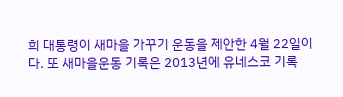희 대통령이 새마을 가꾸기 운동을 제안한 4월 22일이다. 또 새마을운동 기록은 2013년에 유네스코 기록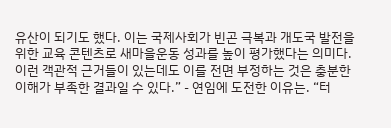유산이 되기도 했다. 이는 국제사회가 빈곤 극복과 개도국 발전을 위한 교육 콘텐츠로 새마을운동 성과를 높이 평가했다는 의미다. 이런 객관적 근거들이 있는데도 이를 전면 부정하는 것은 충분한 이해가 부족한 결과일 수 있다.” - 연임에 도전한 이유는. “터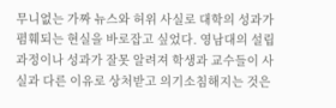무니없는 가짜 뉴스와 허위 사실로 대학의 성과가 폄훼되는 현실을 바로잡고 싶었다. 영남대의 설립 과정이나 성과가 잘못 알려져 학생과 교수들이 사실과 다른 이유로 상처받고 의기소침해지는 것은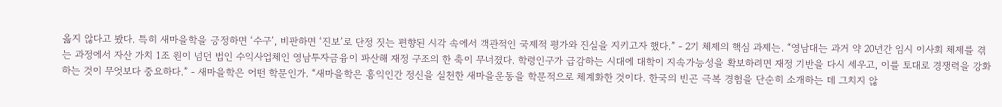옳지 않다고 봤다. 특히 새마을학을 긍정하면 ‘수구’, 비판하면 ‘진보’로 단정 짓는 편향된 시각 속에서 객관적인 국제적 평가와 진실을 지키고자 했다.” - 2기 체제의 핵심 과제는. “영남대는 과거 약 20년간 임시 이사회 체제를 겪는 과정에서 자산 가치 1조 원이 넘던 법인 수익사업체인 영남투자금융이 파산해 재정 구조의 한 축이 무너졌다. 학령인구가 급감하는 시대에 대학이 지속가능성을 확보하려면 재정 기반을 다시 세우고, 이를 토대로 경쟁력을 강화하는 것이 무엇보다 중요하다.” - 새마을학은 어떤 학문인가. “새마을학은 홍익인간 정신을 실천한 새마을운동을 학문적으로 체계화한 것이다. 한국의 빈곤 극복 경험을 단순히 소개하는 데 그치지 않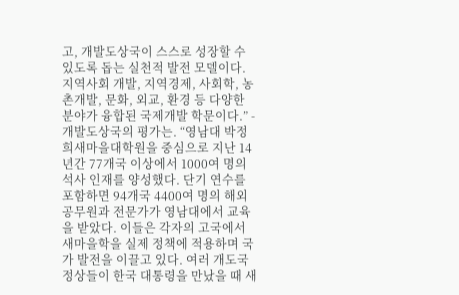고, 개발도상국이 스스로 성장할 수 있도록 돕는 실천적 발전 모델이다. 지역사회 개발, 지역경제, 사회학, 농촌개발, 문화, 외교, 환경 등 다양한 분야가 융합된 국제개발 학문이다.” - 개발도상국의 평가는. “영남대 박정희새마을대학원을 중심으로 지난 14년간 77개국 이상에서 1000여 명의 석사 인재를 양성했다. 단기 연수를 포함하면 94개국 4400여 명의 해외 공무원과 전문가가 영남대에서 교육을 받았다. 이들은 각자의 고국에서 새마을학을 실제 정책에 적용하며 국가 발전을 이끌고 있다. 여러 개도국 정상들이 한국 대통령을 만났을 때 새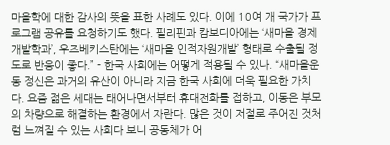마을학에 대한 감사의 뜻을 표한 사례도 있다. 이에 10여 개 국가가 프로그램 공유를 요청하기도 했다. 필리핀과 캄보디아에는 ‘새마을 경제개발학과’, 우즈베키스탄에는 ‘새마을 인적자원개발’ 형태로 수출될 정도로 반응이 좋다.” - 한국 사회에는 어떻게 적용될 수 있나. “새마을운동 정신은 과거의 유산이 아니라 지금 한국 사회에 더욱 필요한 가치다. 요즘 젊은 세대는 태어나면서부터 휴대전화를 접하고, 이동은 부모의 차량으로 해결하는 환경에서 자란다. 많은 것이 저절로 주어진 것처럼 느껴질 수 있는 사회다 보니 공동체가 어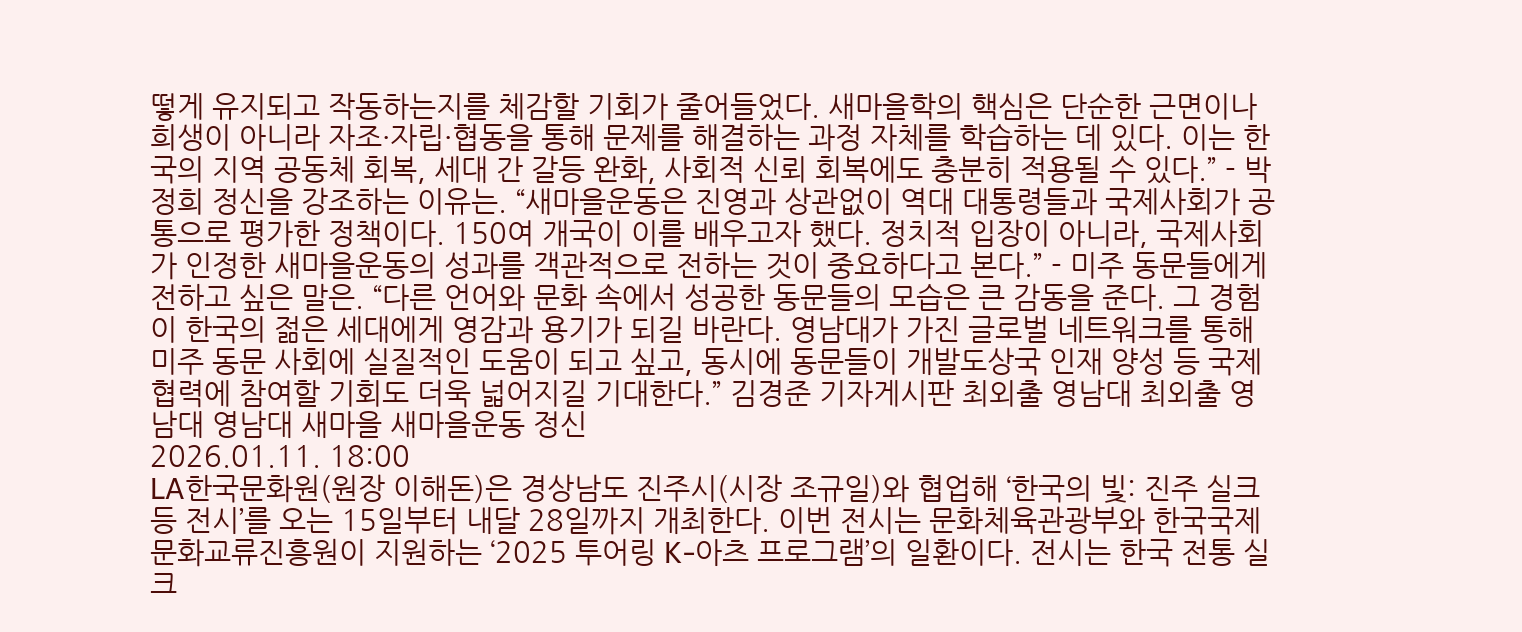떻게 유지되고 작동하는지를 체감할 기회가 줄어들었다. 새마을학의 핵심은 단순한 근면이나 희생이 아니라 자조·자립·협동을 통해 문제를 해결하는 과정 자체를 학습하는 데 있다. 이는 한국의 지역 공동체 회복, 세대 간 갈등 완화, 사회적 신뢰 회복에도 충분히 적용될 수 있다.” - 박정희 정신을 강조하는 이유는. “새마을운동은 진영과 상관없이 역대 대통령들과 국제사회가 공통으로 평가한 정책이다. 150여 개국이 이를 배우고자 했다. 정치적 입장이 아니라, 국제사회가 인정한 새마을운동의 성과를 객관적으로 전하는 것이 중요하다고 본다.” - 미주 동문들에게 전하고 싶은 말은. “다른 언어와 문화 속에서 성공한 동문들의 모습은 큰 감동을 준다. 그 경험이 한국의 젊은 세대에게 영감과 용기가 되길 바란다. 영남대가 가진 글로벌 네트워크를 통해 미주 동문 사회에 실질적인 도움이 되고 싶고, 동시에 동문들이 개발도상국 인재 양성 등 국제 협력에 참여할 기회도 더욱 넓어지길 기대한다.” 김경준 기자게시판 최외출 영남대 최외출 영남대 영남대 새마을 새마을운동 정신
2026.01.11. 18:00
LA한국문화원(원장 이해돈)은 경상남도 진주시(시장 조규일)와 협업해 ‘한국의 빛: 진주 실크등 전시’를 오는 15일부터 내달 28일까지 개최한다. 이번 전시는 문화체육관광부와 한국국제문화교류진흥원이 지원하는 ‘2025 투어링 K-아츠 프로그램’의 일환이다. 전시는 한국 전통 실크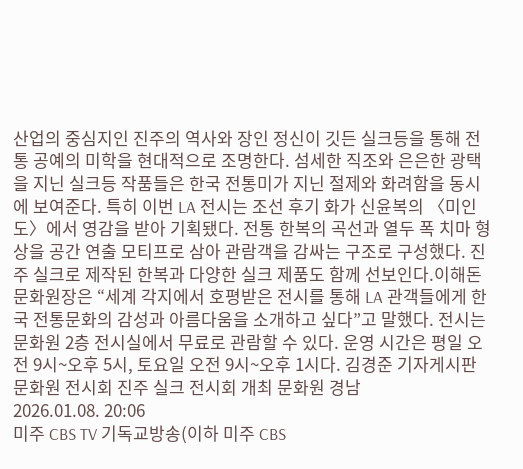산업의 중심지인 진주의 역사와 장인 정신이 깃든 실크등을 통해 전통 공예의 미학을 현대적으로 조명한다. 섬세한 직조와 은은한 광택을 지닌 실크등 작품들은 한국 전통미가 지닌 절제와 화려함을 동시에 보여준다. 특히 이번 LA 전시는 조선 후기 화가 신윤복의 〈미인도〉에서 영감을 받아 기획됐다. 전통 한복의 곡선과 열두 폭 치마 형상을 공간 연출 모티프로 삼아 관람객을 감싸는 구조로 구성했다. 진주 실크로 제작된 한복과 다양한 실크 제품도 함께 선보인다.이해돈 문화원장은 “세계 각지에서 호평받은 전시를 통해 LA 관객들에게 한국 전통문화의 감성과 아름다움을 소개하고 싶다”고 말했다. 전시는 문화원 2층 전시실에서 무료로 관람할 수 있다. 운영 시간은 평일 오전 9시~오후 5시, 토요일 오전 9시~오후 1시다. 김경준 기자게시판 문화원 전시회 진주 실크 전시회 개최 문화원 경남
2026.01.08. 20:06
미주 CBS TV 기독교방송(이하 미주 CBS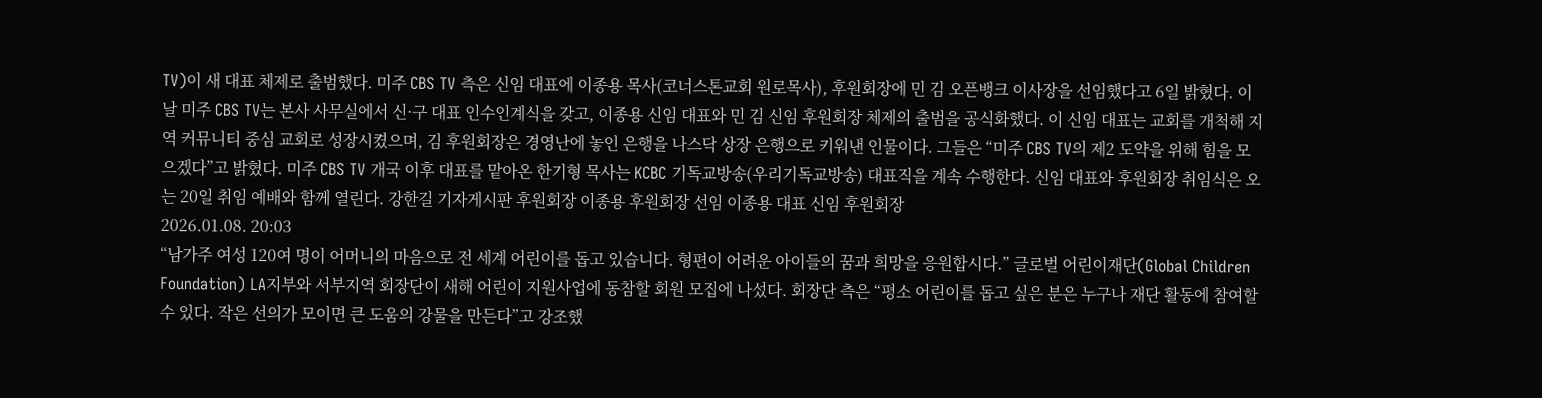TV)이 새 대표 체제로 출범했다. 미주 CBS TV 측은 신임 대표에 이종용 목사(코너스톤교회 원로목사), 후원회장에 민 김 오픈뱅크 이사장을 선임했다고 6일 밝혔다. 이날 미주 CBS TV는 본사 사무실에서 신·구 대표 인수인계식을 갖고, 이종용 신임 대표와 민 김 신임 후원회장 체제의 출범을 공식화했다. 이 신임 대표는 교회를 개척해 지역 커뮤니티 중심 교회로 성장시켰으며, 김 후원회장은 경영난에 놓인 은행을 나스닥 상장 은행으로 키워낸 인물이다. 그들은 “미주 CBS TV의 제2 도약을 위해 힘을 모으겠다”고 밝혔다. 미주 CBS TV 개국 이후 대표를 맡아온 한기형 목사는 KCBC 기독교방송(우리기독교방송) 대표직을 계속 수행한다. 신임 대표와 후원회장 취임식은 오는 20일 취임 예배와 함께 열린다. 강한길 기자게시판 후원회장 이종용 후원회장 선임 이종용 대표 신임 후원회장
2026.01.08. 20:03
“남가주 여성 120여 명이 어머니의 마음으로 전 세계 어린이를 돕고 있습니다. 형편이 어려운 아이들의 꿈과 희망을 응원합시다.” 글로벌 어린이재단(Global Children Foundation) LA지부와 서부지역 회장단이 새해 어린이 지원사업에 동참할 회원 모집에 나섰다. 회장단 측은 “평소 어린이를 돕고 싶은 분은 누구나 재단 활동에 참여할 수 있다. 작은 선의가 모이면 큰 도움의 강물을 만든다”고 강조했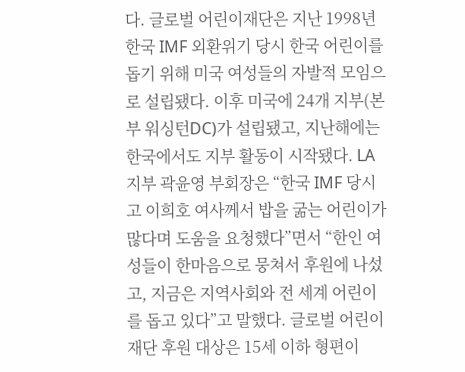다. 글로벌 어린이재단은 지난 1998년 한국 IMF 외환위기 당시 한국 어린이를 돕기 위해 미국 여성들의 자발적 모임으로 설립됐다. 이후 미국에 24개 지부(본부 워싱턴DC)가 설립됐고, 지난해에는 한국에서도 지부 활동이 시작됐다. LA지부 곽윤영 부회장은 “한국 IMF 당시 고 이희호 여사께서 밥을 굶는 어린이가 많다며 도움을 요청했다”면서 “한인 여성들이 한마음으로 뭉쳐서 후원에 나섰고, 지금은 지역사회와 전 세계 어린이를 돕고 있다”고 말했다. 글로벌 어린이재단 후원 대상은 15세 이하 형편이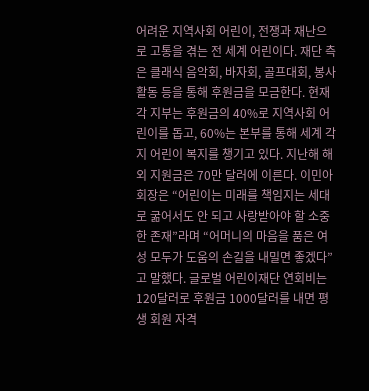어려운 지역사회 어린이, 전쟁과 재난으로 고통을 겪는 전 세계 어린이다. 재단 측은 클래식 음악회, 바자회, 골프대회, 봉사활동 등을 통해 후원금을 모금한다. 현재 각 지부는 후원금의 40%로 지역사회 어린이를 돕고, 60%는 본부를 통해 세계 각지 어린이 복지를 챙기고 있다. 지난해 해외 지원금은 70만 달러에 이른다. 이민아 회장은 “어린이는 미래를 책임지는 세대로 굶어서도 안 되고 사랑받아야 할 소중한 존재”라며 “어머니의 마음을 품은 여성 모두가 도움의 손길을 내밀면 좋겠다”고 말했다. 글로벌 어린이재단 연회비는 120달러로 후원금 1000달러를 내면 평생 회원 자격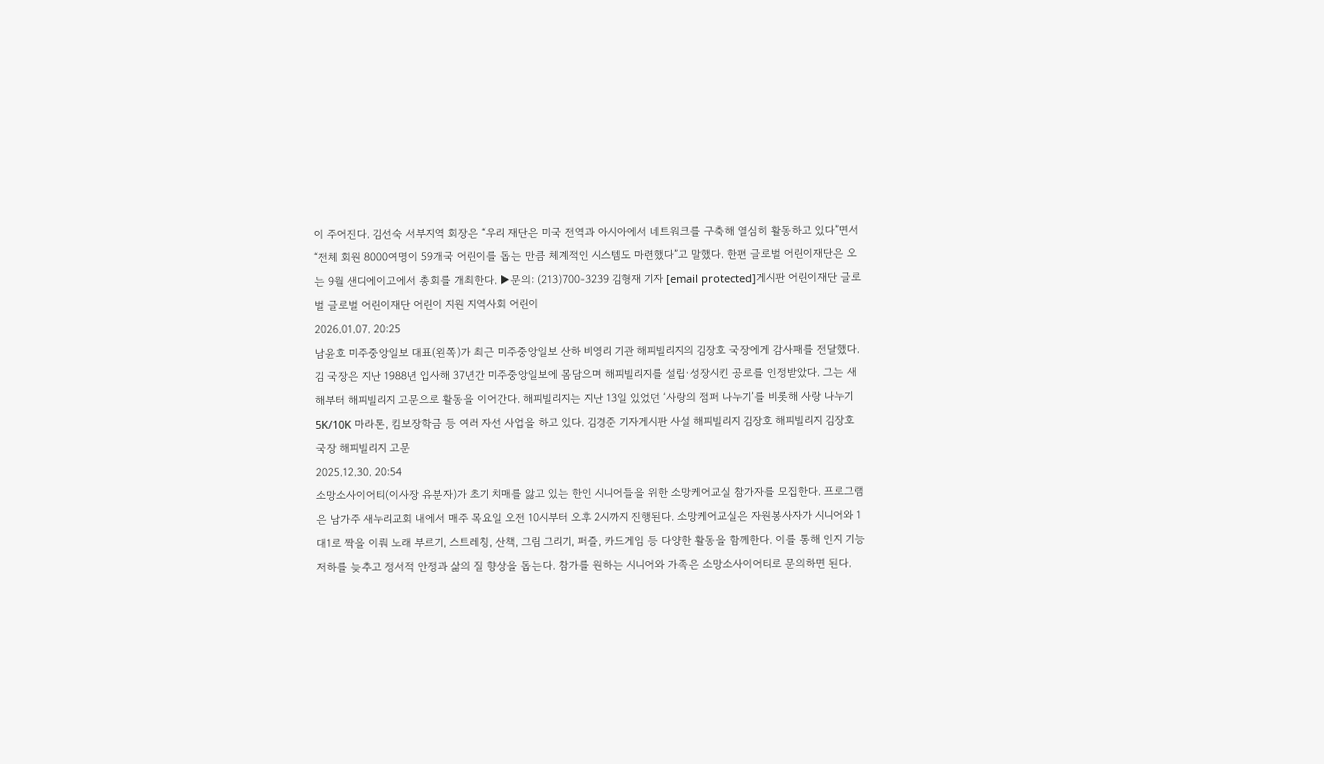이 주어진다. 김선숙 서부지역 회장은 “우리 재단은 미국 전역과 아시아에서 네트워크를 구축해 열심히 활동하고 있다”면서 “전체 회원 8000여명이 59개국 어린이를 돕는 만큼 체계적인 시스템도 마련했다”고 말했다. 한편 글로벌 어린이재단은 오는 9월 샌디에이고에서 총회를 개최한다. ▶문의: (213)700-3239 김형재 기자 [email protected]게시판 어린이재단 글로벌 글로벌 어린이재단 어린이 지원 지역사회 어린이
2026.01.07. 20:25
남윤호 미주중앙일보 대표(왼쪽)가 최근 미주중앙일보 산하 비영리 기관 해피빌리지의 김장호 국장에게 감사패를 전달했다. 김 국장은 지난 1988년 입사해 37년간 미주중앙일보에 몸담으며 해피빌리지를 설립·성장시킨 공로를 인정받았다. 그는 새해부터 해피빌리지 고문으로 활동을 이어간다. 해피빌리지는 지난 13일 있었던 ‘사랑의 점퍼 나누기’를 비롯해 사랑 나누기 5K/10K 마라톤, 킴보장학금 등 여러 자선 사업을 하고 있다. 김경준 기자게시판 사설 해피빌리지 김장호 해피빌리지 김장호 국장 해피빌리지 고문
2025.12.30. 20:54
소망소사이어티(이사장 유분자)가 초기 치매를 앓고 있는 한인 시니어들을 위한 소망케어교실 참가자를 모집한다. 프로그램은 남가주 새누리교회 내에서 매주 목요일 오전 10시부터 오후 2시까지 진행된다. 소망케어교실은 자원봉사자가 시니어와 1대1로 짝을 이뤄 노래 부르기, 스트레칭, 산책, 그림 그리기, 퍼즐, 카드게임 등 다양한 활동을 함께한다. 이를 통해 인지 기능 저하를 늦추고 정서적 안정과 삶의 질 향상을 돕는다. 참가를 원하는 시니어와 가족은 소망소사이어티로 문의하면 된다.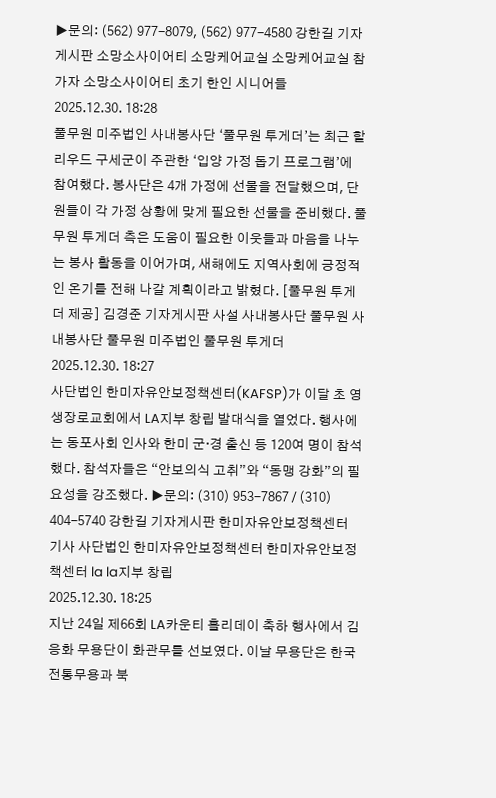▶문의: (562) 977-8079, (562) 977-4580 강한길 기자게시판 소망소사이어티 소망케어교실 소망케어교실 참가자 소망소사이어티 초기 한인 시니어들
2025.12.30. 18:28
풀무원 미주법인 사내봉사단 ‘풀무원 투게더’는 최근 할리우드 구세군이 주관한 ‘입양 가정 돕기 프로그램’에 참여했다. 봉사단은 4개 가정에 선물을 전달했으며, 단원들이 각 가정 상황에 맞게 필요한 선물을 준비했다. 풀무원 투게더 측은 도움이 필요한 이웃들과 마음을 나누는 봉사 활동을 이어가며, 새해에도 지역사회에 긍정적인 온기를 전해 나갈 계획이라고 밝혔다. [풀무원 투게더 제공] 김경준 기자게시판 사설 사내봉사단 풀무원 사내봉사단 풀무원 미주법인 풀무원 투게더
2025.12.30. 18:27
사단법인 한미자유안보정책센터(KAFSP)가 이달 초 영생장로교회에서 LA지부 창립 발대식을 열었다. 행사에는 동포사회 인사와 한미 군·경 출신 등 120여 명이 참석했다. 참석자들은 “안보의식 고취”와 “동맹 강화”의 필요성을 강조했다. ▶문의: (310) 953-7867 / (310) 404-5740 강한길 기자게시판 한미자유안보정책센터 기사 사단법인 한미자유안보정책센터 한미자유안보정책센터 la la지부 창립
2025.12.30. 18:25
지난 24일 제66회 LA카운티 홀리데이 축하 행사에서 김응화 무용단이 화관무를 선보였다. 이날 무용단은 한국 전통무용과 북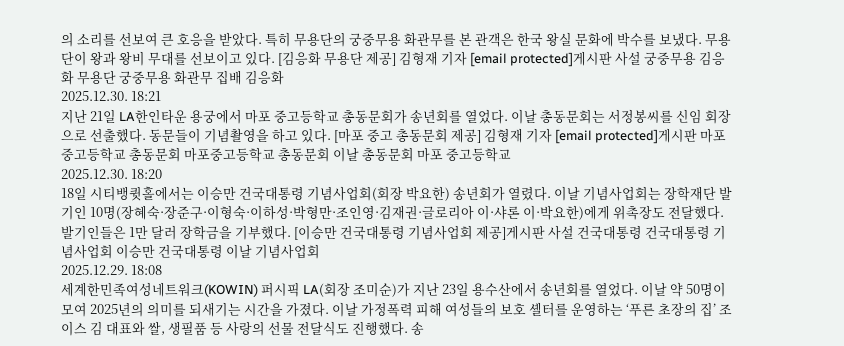의 소리를 선보여 큰 호응을 받았다. 특히 무용단의 궁중무용 화관무를 본 관객은 한국 왕실 문화에 박수를 보냈다. 무용단이 왕과 왕비 무대를 선보이고 있다. [김응화 무용단 제공] 김형재 기자 [email protected]게시판 사설 궁중무용 김응화 무용단 궁중무용 화관무 집배 김응화
2025.12.30. 18:21
지난 21일 LA한인타운 용궁에서 마포 중고등학교 총동문회가 송년회를 열었다. 이날 총동문회는 서정봉씨를 신임 회장으로 선출했다. 동문들이 기념촬영을 하고 있다. [마포 중고 총동문회 제공] 김형재 기자 [email protected]게시판 마포중고등학교 총동문회 마포중고등학교 총동문회 이날 총동문회 마포 중고등학교
2025.12.30. 18:20
18일 시티뱅큇홀에서는 이승만 건국대통령 기념사업회(회장 박요한) 송년회가 열렸다. 이날 기념사업회는 장학재단 발기인 10명(장혜숙·장준구·이형숙·이하성·박형만·조인영·김재권·글로리아 이·샤론 이·박요한)에게 위촉장도 전달했다. 발기인들은 1만 달러 장학금을 기부했다. [이승만 건국대통령 기념사업회 제공]게시판 사설 건국대통령 건국대통령 기념사업회 이승만 건국대통령 이날 기념사업회
2025.12.29. 18:08
세계한민족여성네트워크(KOWIN) 퍼시픽 LA(회장 조미순)가 지난 23일 용수산에서 송년회를 열었다. 이날 약 50명이 모여 2025년의 의미를 되새기는 시간을 가졌다. 이날 가정폭력 피해 여성들의 보호 셸터를 운영하는 ‘푸른 초장의 집’ 조이스 김 대표와 쌀, 생필품 등 사랑의 선물 전달식도 진행했다. 송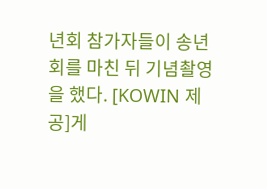년회 참가자들이 송년회를 마친 뒤 기념촬영을 했다. [KOWIN 제공]게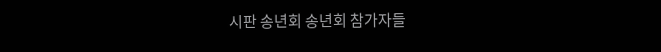시판 송년회 송년회 참가자들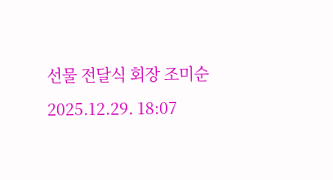선물 전달식 회장 조미순
2025.12.29. 18:07